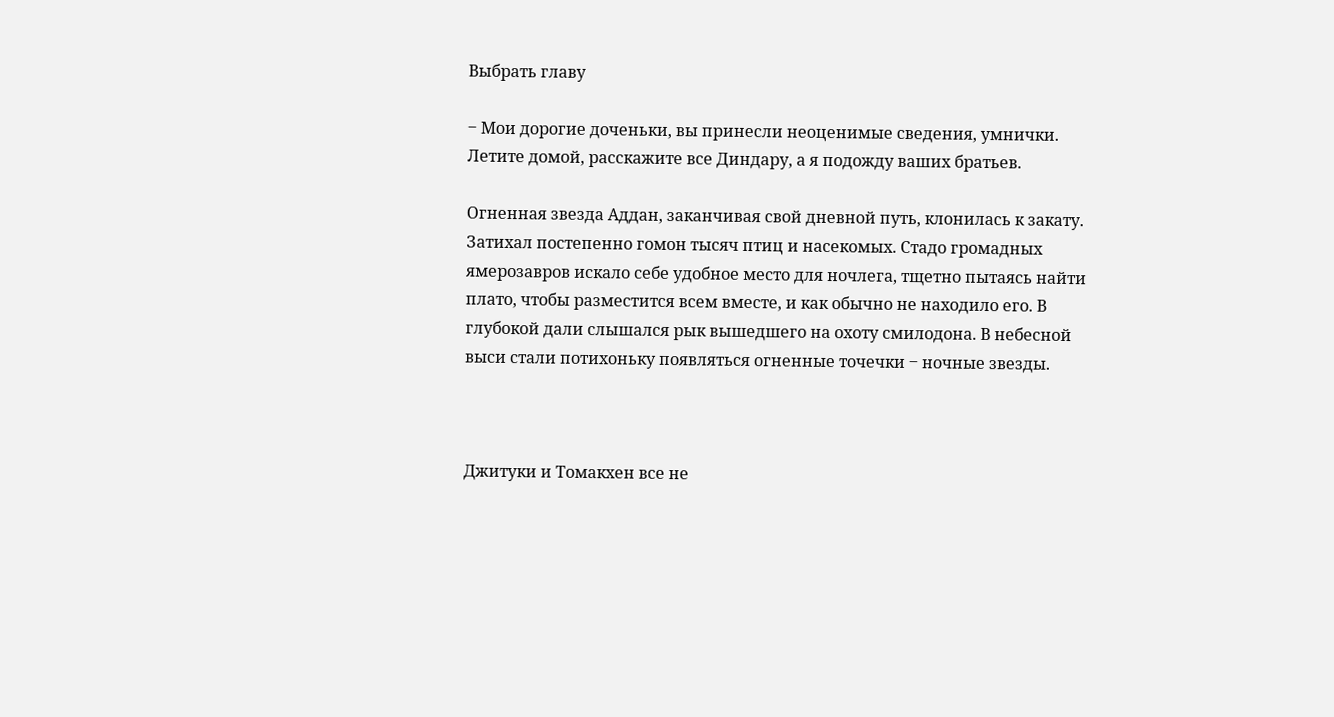Выбрать главу

‒ Мои дорогие доченьки, вы принесли неоценимые сведения, умнички. Летите домой, расскажите все Диндару, а я подожду ваших братьев.

Огненная звезда Аддан, заканчивая свой дневной путь, клонилась к закату. Затихал постепенно гомон тысяч птиц и насекомых. Стадо громадных ямерозавров искало себе удобное место для ночлега, тщетно пытаясь найти плато, чтобы разместится всем вместе, и как обычно не находило его. В глубокой дали слышался рык вышедшего на охоту смилодона. В небесной выси стали потихоньку появляться огненные точечки ‒ ночные звезды.



Джитуки и Томакхен все не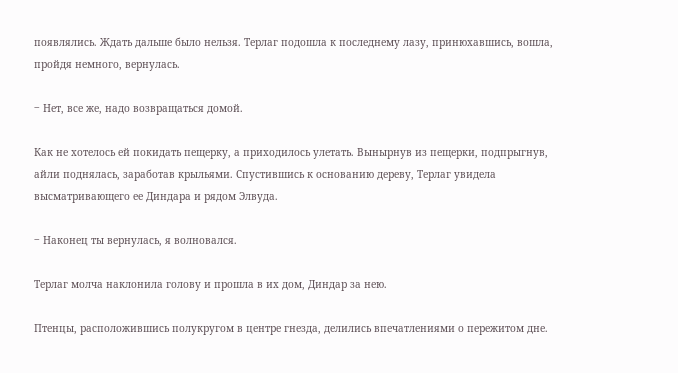появлялись. Ждать дальше было нельзя. Терлаг подошла к последнему лазу, принюхавшись, вошла, пройдя немного, вернулась.

‒ Нет, все же, надо возвращаться домой.

Как не хотелось ей покидать пещерку, а приходилось улетать. Вынырнув из пещерки, подпрыгнув, айли поднялась, заработав крыльями. Спустившись к основанию дереву, Терлаг увидела высматривающего ее Диндара и рядом Элвуда.

‒ Наконец ты вернулась, я волновался.

Терлаг молча наклонила голову и прошла в их дом, Диндар за нею.

Птенцы, расположившись полукругом в центре гнезда, делились впечатлениями о пережитом дне.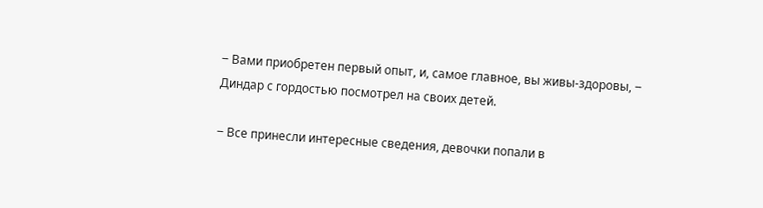‒ Вами приобретен первый опыт, и, самое главное, вы живы-здоровы, ‒ Диндар с гордостью посмотрел на своих детей.

‒ Все принесли интересные сведения, девочки попали в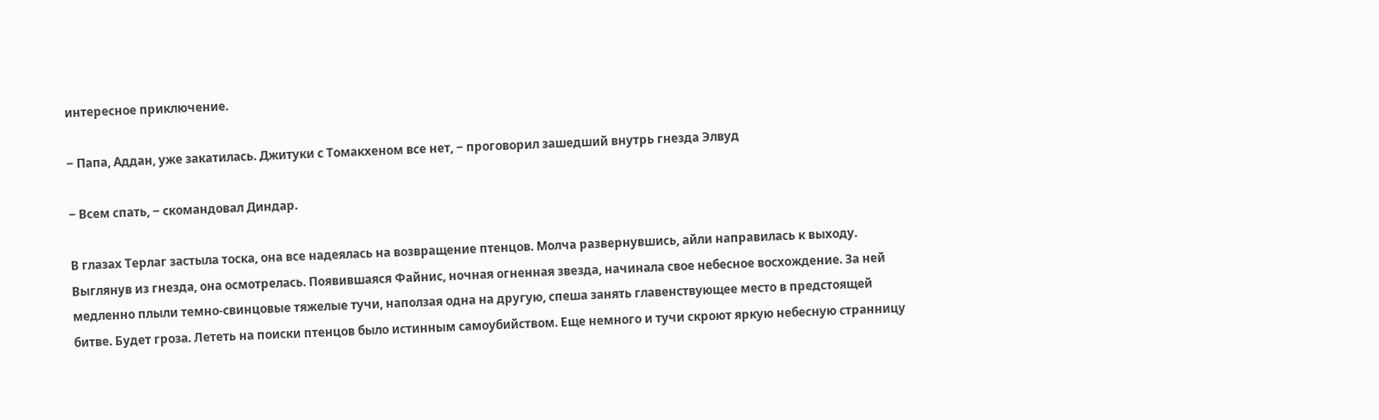интересное приключение.

‒ Папа, Аддан, уже закатилась. Джитуки с Томакхеном все нет, ‒ проговорил зашедший внутрь гнезда Элвуд

‒ Всем спать, ‒ скомандовал Диндар.

В глазах Терлаг застыла тоска, она все надеялась на возвращение птенцов. Молча развернувшись, айли направилась к выходу. Выглянув из гнезда, она осмотрелась. Появившаяся Файнис, ночная огненная звезда, начинала свое небесное восхождение. За ней медленно плыли темно-свинцовые тяжелые тучи, наползая одна на другую, спеша занять главенствующее место в предстоящей битве. Будет гроза. Лететь на поиски птенцов было истинным самоубийством. Еще немного и тучи скроют яркую небесную странницу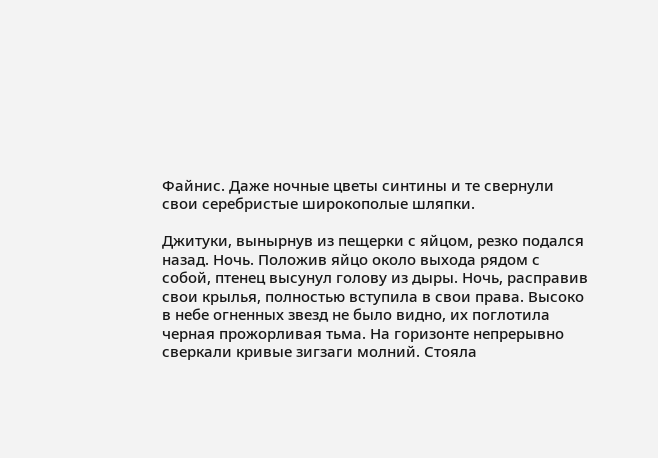Файнис. Даже ночные цветы синтины и те свернули свои серебристые широкополые шляпки.

Джитуки, вынырнув из пещерки с яйцом, резко подался назад. Ночь. Положив яйцо около выхода рядом с собой, птенец высунул голову из дыры. Ночь, расправив свои крылья, полностью вступила в свои права. Высоко в небе огненных звезд не было видно, их поглотила черная прожорливая тьма. На горизонте непрерывно сверкали кривые зигзаги молний. Стояла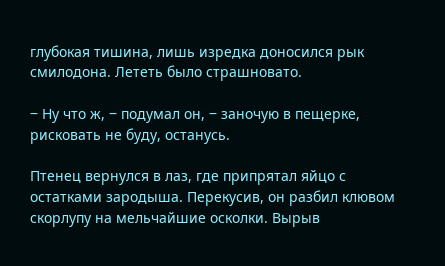глубокая тишина, лишь изредка доносился рык смилодона. Лететь было страшновато.

‒ Ну что ж, ‒ подумал он, ‒ заночую в пещерке, рисковать не буду, останусь.

Птенец вернулся в лаз, где припрятал яйцо с остатками зародыша. Перекусив, он разбил клювом скорлупу на мельчайшие осколки. Вырыв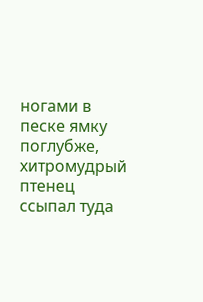ногами в песке ямку поглубже, хитромудрый птенец ссыпал туда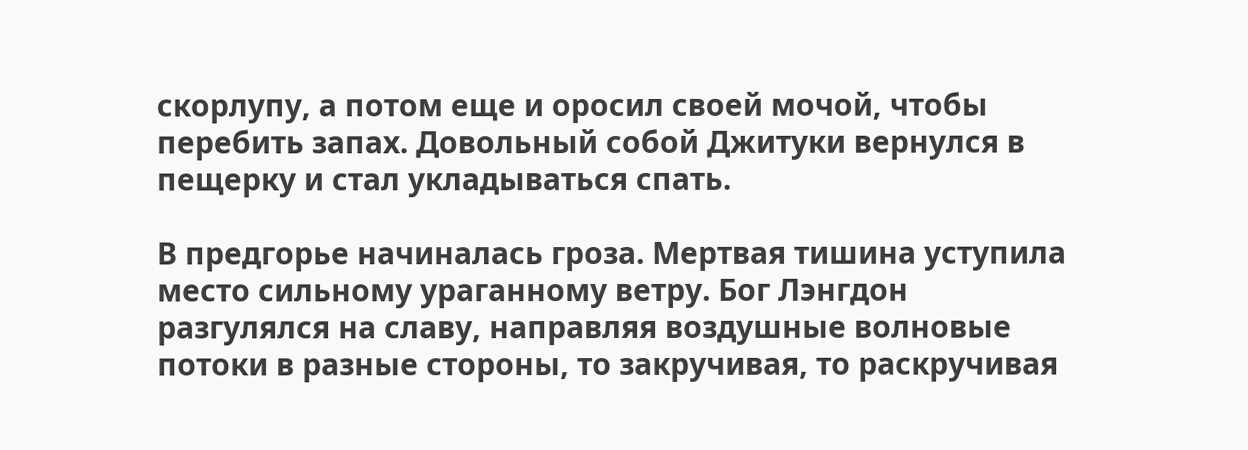скорлупу, а потом еще и оросил своей мочой, чтобы перебить запах. Довольный собой Джитуки вернулся в пещерку и стал укладываться спать.

В предгорье начиналась гроза. Мертвая тишина уступила место сильному ураганному ветру. Бог Лэнгдон разгулялся на славу, направляя воздушные волновые потоки в разные стороны, то закручивая, то раскручивая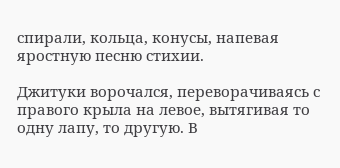спирали, кольца, конусы, напевая яростную песню стихии.

Джитуки ворочался, переворачиваясь с правого крыла на левое, вытягивая то одну лапу, то другую. В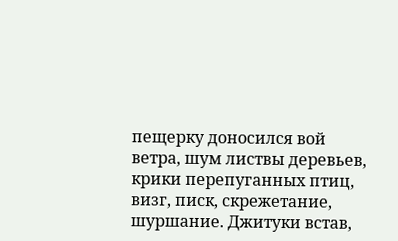пещерку доносился вой ветра, шум листвы деревьев, крики перепуганных птиц, визг, писк, скрежетание, шуршание. Джитуки встав,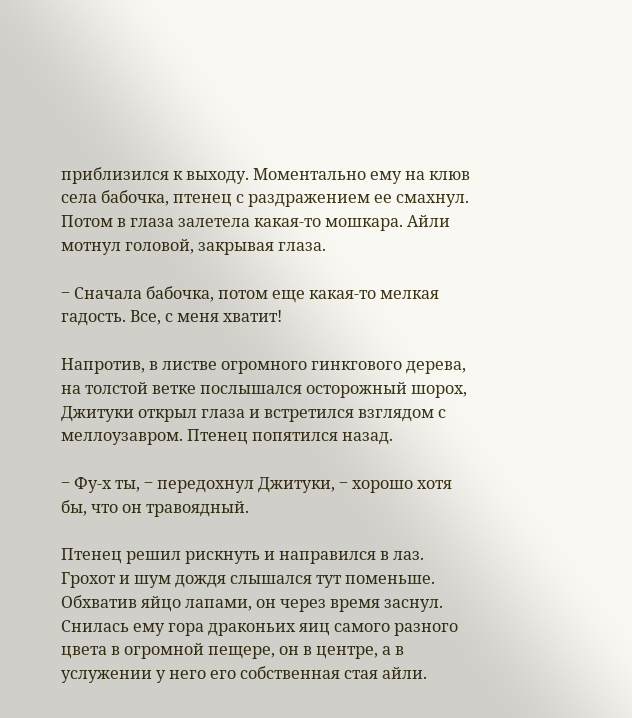приблизился к выходу. Моментально ему на клюв села бабочка, птенец с раздражением ее смахнул. Потом в глаза залетела какая-то мошкара. Айли мотнул головой, закрывая глаза.

‒ Сначала бабочка, потом еще какая-то мелкая гадость. Все, с меня хватит!

Напротив, в листве огромного гинкгового дерева, на толстой ветке послышался осторожный шорох, Джитуки открыл глаза и встретился взглядом с меллоузавром. Птенец попятился назад.

‒ Фу-х ты, ‒ передохнул Джитуки, ‒ хорошо хотя бы, что он травоядный.

Птенец решил рискнуть и направился в лаз. Грохот и шум дождя слышался тут поменьше. Обхватив яйцо лапами, он через время заснул. Снилась ему гора драконьих яиц самого разного цвета в огромной пещере, он в центре, а в услужении у него его собственная стая айли.